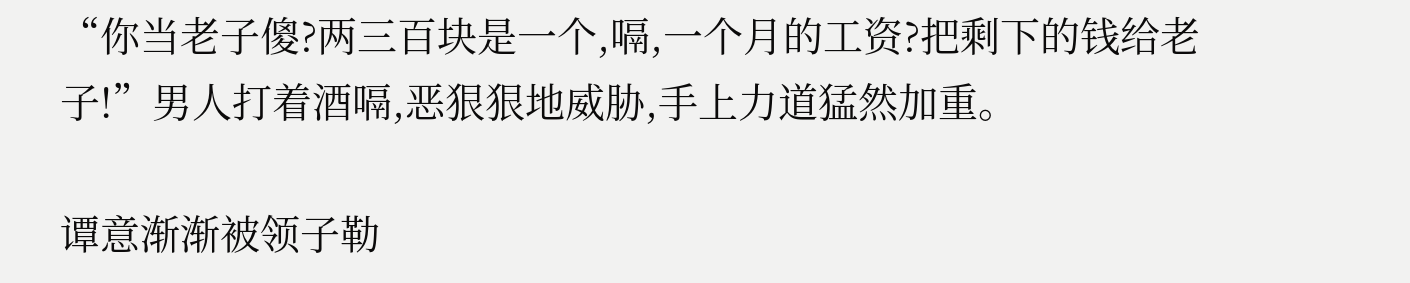“你当老子傻?两三百块是一个,嗝,一个月的工资?把剩下的钱给老子!”男人打着酒嗝,恶狠狠地威胁,手上力道猛然加重。

谭意渐渐被领子勒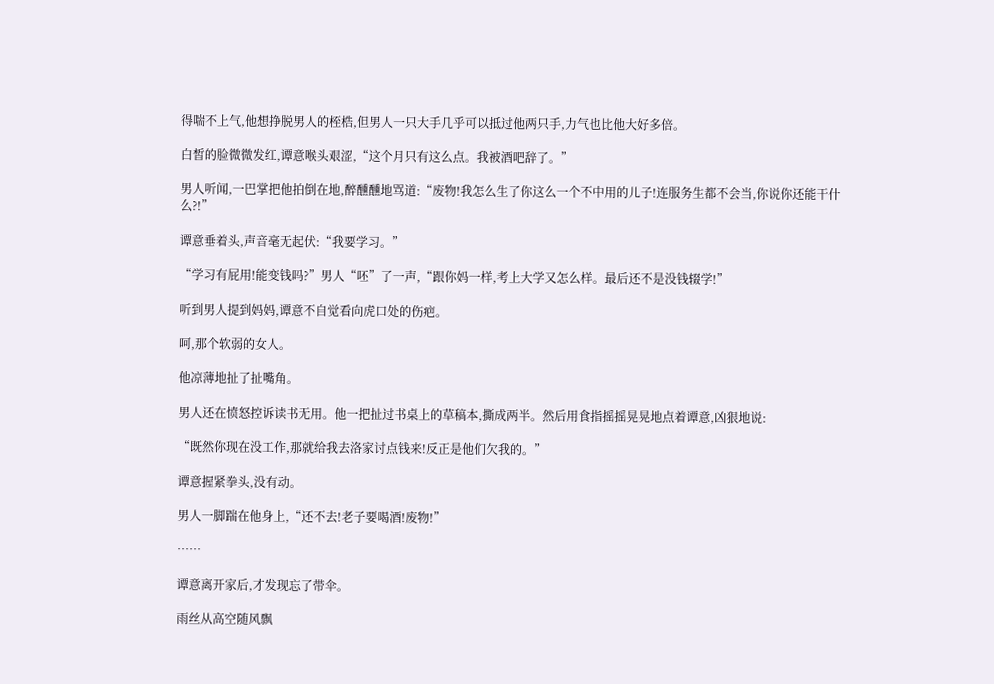得喘不上气,他想挣脱男人的桎梏,但男人一只大手几乎可以抵过他两只手,力气也比他大好多倍。

白皙的脸微微发红,谭意喉头艰涩,“这个月只有这么点。我被酒吧辞了。”

男人听闻,一巴掌把他拍倒在地,醉醺醺地骂道:“废物!我怎么生了你这么一个不中用的儿子!连服务生都不会当,你说你还能干什么?!”

谭意垂着头,声音毫无起伏:“我要学习。”

“学习有屁用!能变钱吗?”男人“呸”了一声,“跟你妈一样,考上大学又怎么样。最后还不是没钱辍学!”

听到男人提到妈妈,谭意不自觉看向虎口处的伤疤。

呵,那个软弱的女人。

他凉薄地扯了扯嘴角。

男人还在愤怒控诉读书无用。他一把扯过书桌上的草稿本,撕成两半。然后用食指摇摇晃晃地点着谭意,凶狠地说:

“既然你现在没工作,那就给我去洛家讨点钱来!反正是他们欠我的。”

谭意握紧拳头,没有动。

男人一脚踹在他身上,“还不去!老子要喝酒!废物!”

……

谭意离开家后,才发现忘了带伞。

雨丝从高空随风飘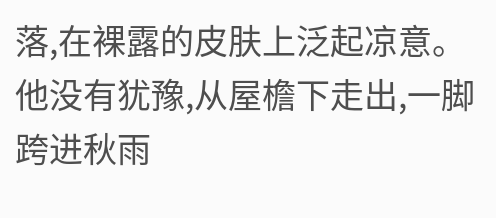落,在裸露的皮肤上泛起凉意。他没有犹豫,从屋檐下走出,一脚跨进秋雨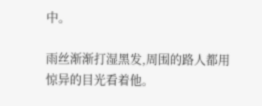中。

雨丝渐渐打湿黑发,周围的路人都用惊异的目光看着他。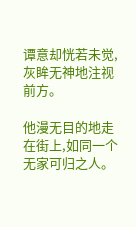谭意却恍若未觉,灰眸无神地注视前方。

他漫无目的地走在街上,如同一个无家可归之人。